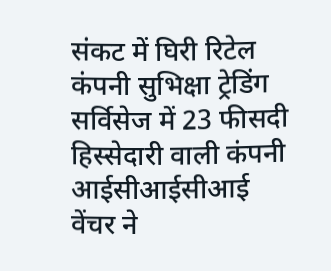संकट में घिरी रिटेल कंपनी सुभिक्षा ट्रेडिंग सर्विसेज में 23 फीसदी हिस्सेदारी वाली कंपनी आईसीआईसीआई वेंचर ने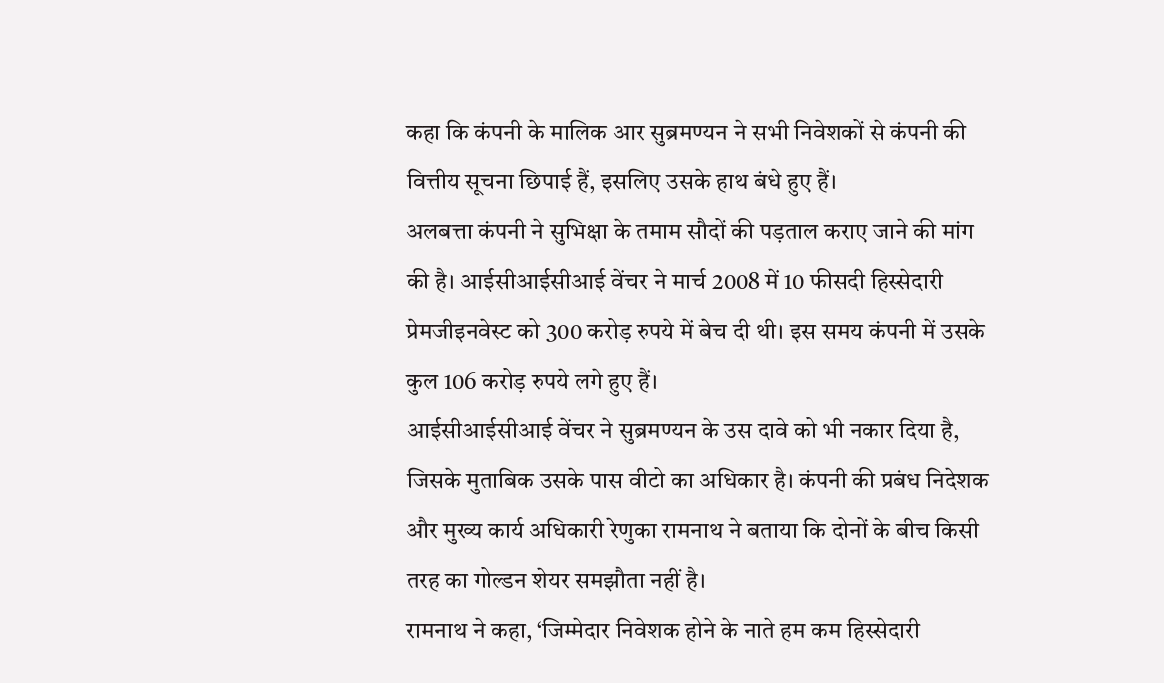कहा कि कंपनी के मालिक आर सुब्रमण्यन ने सभी निवेशकों से कंपनी की वित्तीय सूचना छिपाई हैं, इसलिए उसके हाथ बंधे हुए हैं।
अलबत्ता कंपनी ने सुभिक्षा के तमाम सौदों की पड़ताल कराए जाने की मांग की है। आईसीआईसीआई वेंचर ने मार्च 2008 में 10 फीसदी हिस्सेदारी प्रेमजीइनवेस्ट को 300 करोड़ रुपये में बेच दी थी। इस समय कंपनी में उसके कुल 106 करोड़ रुपये लगे हुए हैं।
आईसीआईसीआई वेंचर ने सुब्रमण्यन के उस दावे को भी नकार दिया है, जिसके मुताबिक उसके पास वीटो का अधिकार है। कंपनी की प्रबंध निदेशक और मुख्य कार्य अधिकारी रेणुका रामनाथ ने बताया कि दोनों के बीच किसी तरह का गोल्डन शेयर समझौता नहीं है।
रामनाथ ने कहा, ‘जिम्मेदार निवेशक होने के नाते हम कम हिस्सेदारी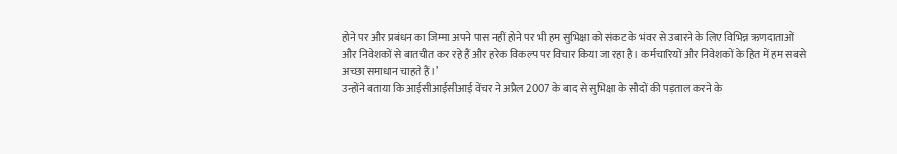होने पर और प्रबंधन का जिम्मा अपने पास नहीं होने पर भी हम सुभिक्षा को संकट के भंवर से उबारने के लिए विभिन्न ऋणदाताओं और निवेशकों से बातचीत कर रहे हैं और हरेक विकल्प पर विचार किया जा रहा है। कर्मचारियों और निवेशकों के हित में हम सबसे अच्छा समाधान चाहते हैं।’
उन्होंने बताया कि आईसीआईसीआई वेंचर ने अप्रैल 2007 के बाद से सुभिक्षा के सौदों की पड़ताल करने के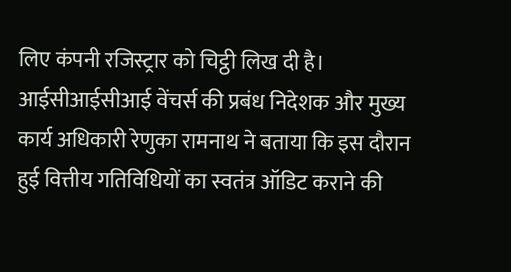लिए कंपनी रजिस्ट्रार को चिट्ठी लिख दी है।
आईसीआईसीआई वेंचर्स की प्रबंध निदेशक और मुख्य कार्य अधिकारी रेणुका रामनाथ ने बताया कि इस दौरान हुई वित्तीय गतिविधियों का स्वतंत्र ऑडिट कराने की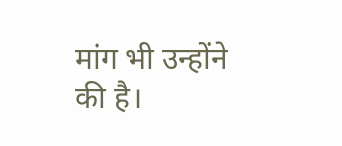मांग भी उन्होंने की है।